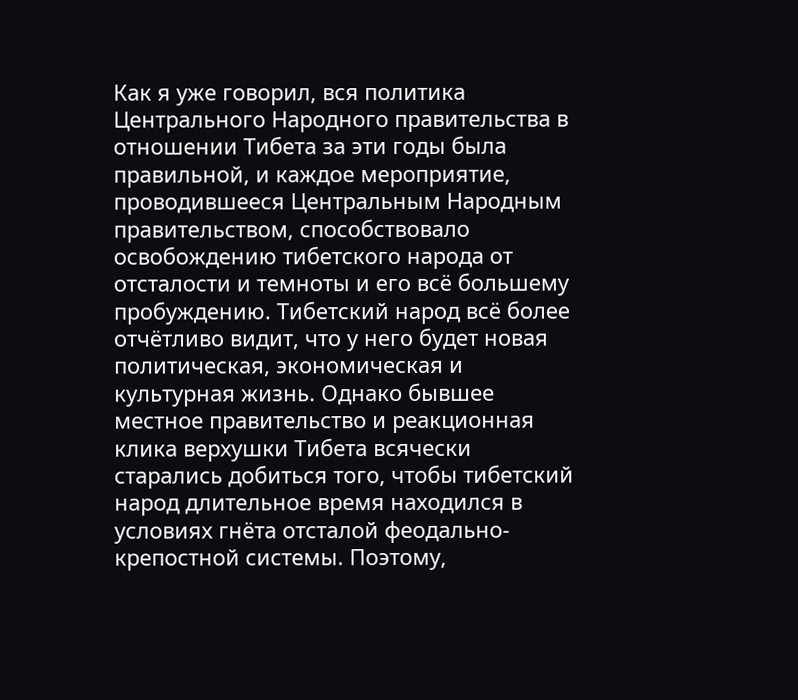Как я уже говорил, вся политика Центрального Народного правительства в отношении Тибета за эти годы была правильной, и каждое мероприятие, проводившееся Центральным Народным правительством, способствовало освобождению тибетского народа от отсталости и темноты и его всё большему пробуждению. Тибетский народ всё более отчётливо видит, что у него будет новая политическая, экономическая и культурная жизнь. Однако бывшее местное правительство и реакционная клика верхушки Тибета всячески старались добиться того, чтобы тибетский народ длительное время находился в условиях гнёта отсталой феодально-крепостной системы. Поэтому,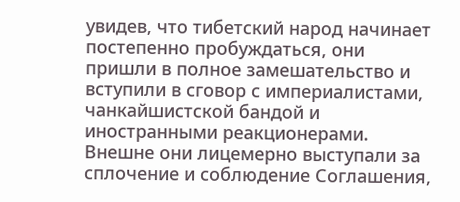увидев, что тибетский народ начинает постепенно пробуждаться, они пришли в полное замешательство и вступили в сговор с империалистами, чанкайшистской бандой и иностранными реакционерами. Внешне они лицемерно выступали за сплочение и соблюдение Соглашения,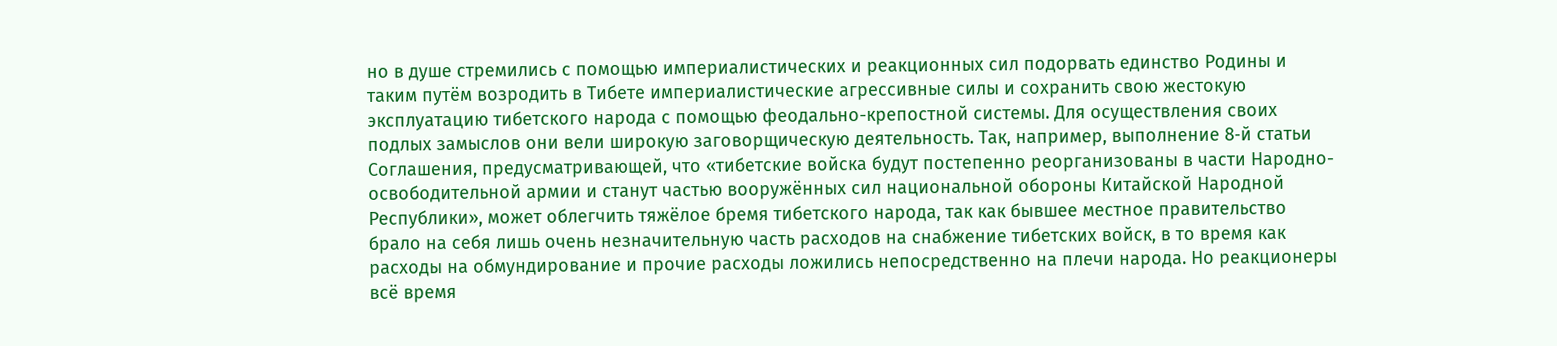но в душе стремились с помощью империалистических и реакционных сил подорвать единство Родины и таким путём возродить в Тибете империалистические агрессивные силы и сохранить свою жестокую эксплуатацию тибетского народа с помощью феодально-крепостной системы. Для осуществления своих подлых замыслов они вели широкую заговорщическую деятельность. Так, например, выполнение 8‑й статьи Соглашения, предусматривающей, что «тибетские войска будут постепенно реорганизованы в части Народно-освободительной армии и станут частью вооружённых сил национальной обороны Китайской Народной Республики», может облегчить тяжёлое бремя тибетского народа, так как бывшее местное правительство брало на себя лишь очень незначительную часть расходов на снабжение тибетских войск, в то время как расходы на обмундирование и прочие расходы ложились непосредственно на плечи народа. Но реакционеры всё время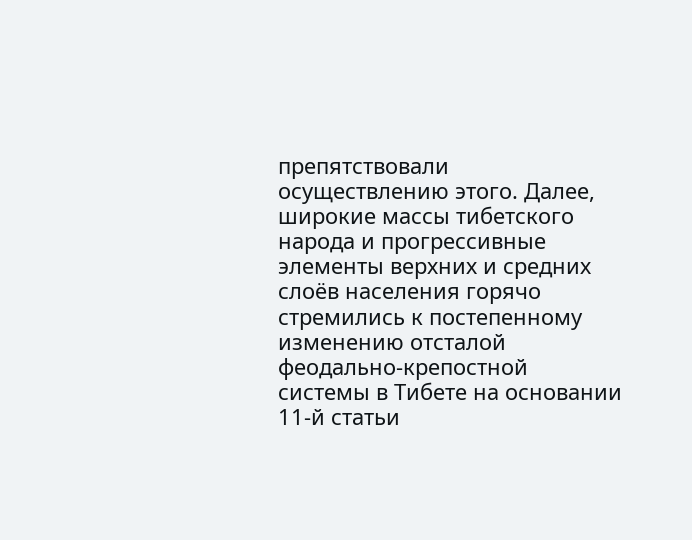препятствовали осуществлению этого. Далее, широкие массы тибетского народа и прогрессивные элементы верхних и средних слоёв населения горячо стремились к постепенному изменению отсталой феодально-крепостной системы в Тибете на основании 11‑й статьи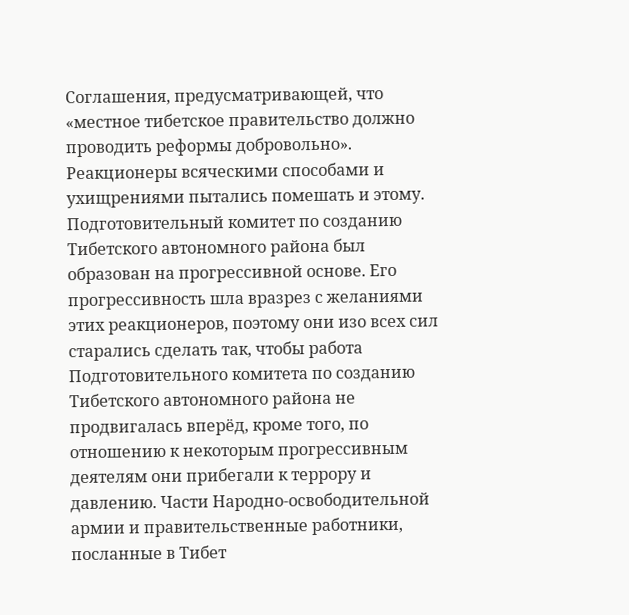Соглашения, предусматривающей, что «местное тибетское правительство должно проводить реформы добровольно». Реакционеры всяческими способами и ухищрениями пытались помешать и этому. Подготовительный комитет по созданию Тибетского автономного района был образован на прогрессивной основе. Его прогрессивность шла вразрез с желаниями этих реакционеров, поэтому они изо всех сил старались сделать так, чтобы работа Подготовительного комитета по созданию Тибетского автономного района не продвигалась вперёд, кроме того, по отношению к некоторым прогрессивным деятелям они прибегали к террору и давлению. Части Народно-освободительной армии и правительственные работники, посланные в Тибет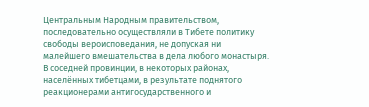Центральным Народным правительством, последовательно осуществляли в Тибете политику свободы вероисповедания, не допуская ни малейшего вмешательства в дела любого монастыря. В соседней провинции, в некоторых районах, населённых тибетцами, в результате поднятого реакционерами антигосударственного и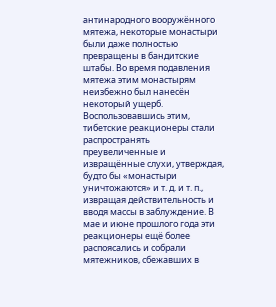антинародного вооружённого мятежа, некоторые монастыри были даже полностью превращены в бандитские штабы. Во время подавления мятежа этим монастырям неизбежно был нанесён некоторый ущерб. Воспользовавшись этим, тибетские реакционеры стали распространять преувеличенные и извращённые слухи, утверждая, будто бы «монастыри уничтожаются» и т. д. и т. п., извращая действительность и вводя массы в заблуждение. В мае и июне прошлого года эти реакционеры ещё более распоясались и собрали мятежников, сбежавших в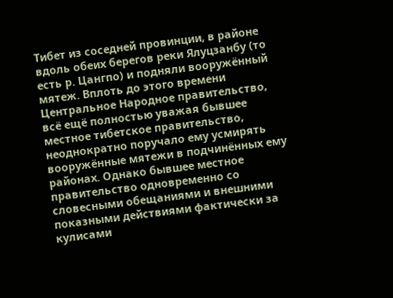Тибет из соседней провинции, в районе вдоль обеих берегов реки Ялуцзанбу (то есть р. Цангпо) и подняли вооружённый мятеж. Вплоть до этого времени Центральное Народное правительство, всё ещё полностью уважая бывшее местное тибетское правительство, неоднократно поручало ему усмирять вооружённые мятежи в подчинённых ему районах. Однако бывшее местное правительство одновременно со словесными обещаниями и внешними показными действиями фактически за кулисами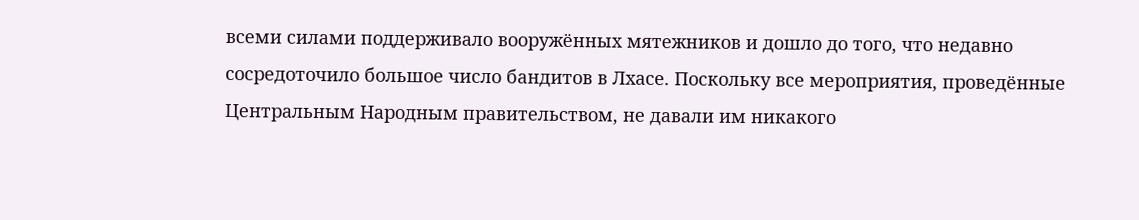всеми силами поддерживало вооружённых мятежников и дошло до того, что недавно сосредоточило большое число бандитов в Лхасе. Поскольку все мероприятия, проведённые Центральным Народным правительством, не давали им никакого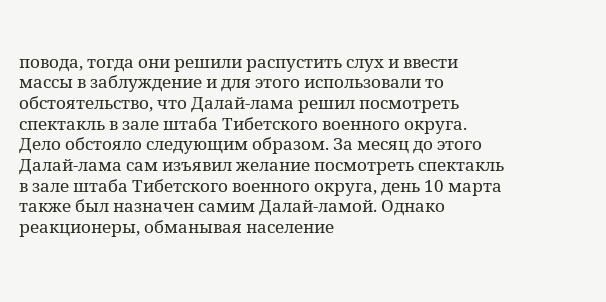повода, тогда они решили распустить слух и ввести массы в заблуждение и для этого использовали то обстоятельство, что Далай-лама решил посмотреть спектакль в зале штаба Тибетского военного округа. Дело обстояло следующим образом. За месяц до этого Далай-лама сам изъявил желание посмотреть спектакль в зале штаба Тибетского военного округа, день 10 марта также был назначен самим Далай-ламой. Однако реакционеры, обманывая население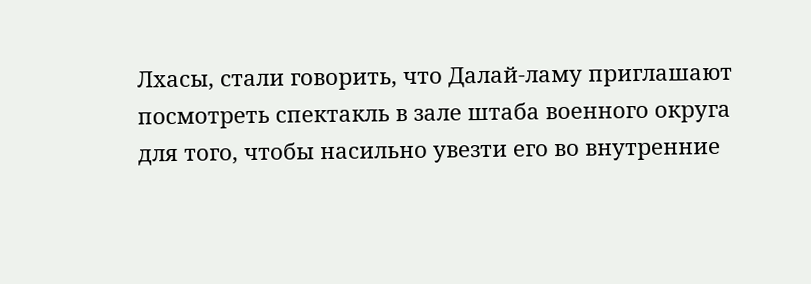Лхасы, стали говорить, что Далай-ламу приглашают посмотреть спектакль в зале штаба военного округа для того, чтобы насильно увезти его во внутренние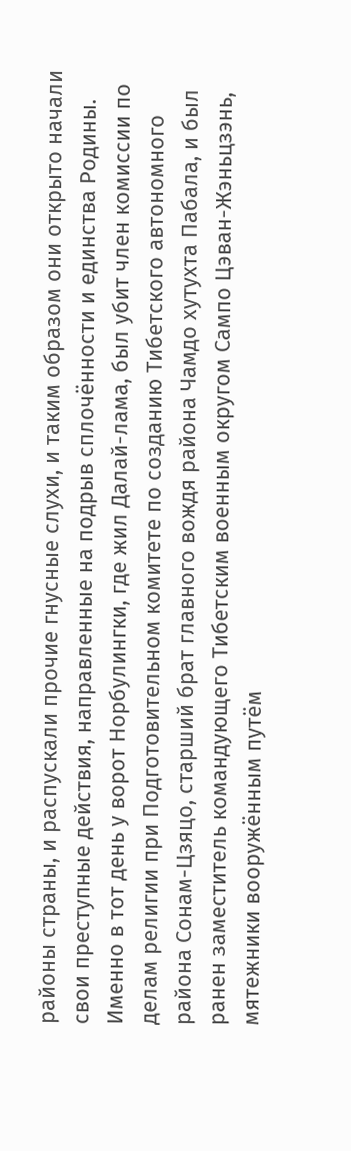районы страны, и распускали прочие гнусные слухи, и таким образом они открыто начали свои преступные действия, направленные на подрыв сплочённости и единства Родины. Именно в тот день у ворот Норбулингки, где жил Далай-лама, был убит член комиссии по делам религии при Подготовительном комитете по созданию Тибетского автономного района Сонам-Цзяцо, старший брат главного вождя района Чамдо хутухта Пабала, и был ранен заместитель командующего Тибетским военным округом Сампо Цэван-Жэньцзэнь, мятежники вооружённым путём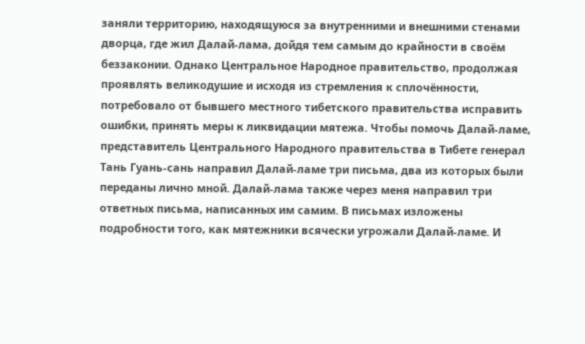заняли территорию, находящуюся за внутренними и внешними стенами дворца, где жил Далай-лама, дойдя тем самым до крайности в своём беззаконии. Однако Центральное Народное правительство, продолжая проявлять великодушие и исходя из стремления к сплочённости, потребовало от бывшего местного тибетского правительства исправить ошибки, принять меры к ликвидации мятежа. Чтобы помочь Далай-ламе, представитель Центрального Народного правительства в Тибете генерал Тань Гуань-сань направил Далай-ламе три письма, два из которых были переданы лично мной. Далай-лама также через меня направил три ответных письма, написанных им самим. В письмах изложены подробности того, как мятежники всячески угрожали Далай-ламе. И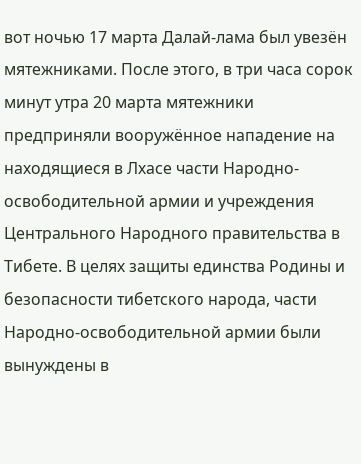вот ночью 17 марта Далай-лама был увезён мятежниками. После этого, в три часа сорок минут утра 20 марта мятежники предприняли вооружённое нападение на находящиеся в Лхасе части Народно-освободительной армии и учреждения Центрального Народного правительства в Тибете. В целях защиты единства Родины и безопасности тибетского народа, части Народно-освободительной армии были вынуждены в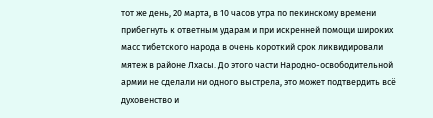тот же день, 20 марта, в 10 часов утра по пекинскому времени прибегнуть к ответным ударам и при искренней помощи широких масс тибетского народа в очень короткий срок ликвидировали мятеж в районе Лхасы. До этого части Народно-освободительной армии не сделали ни одного выстрела, это может подтвердить всё духовенство и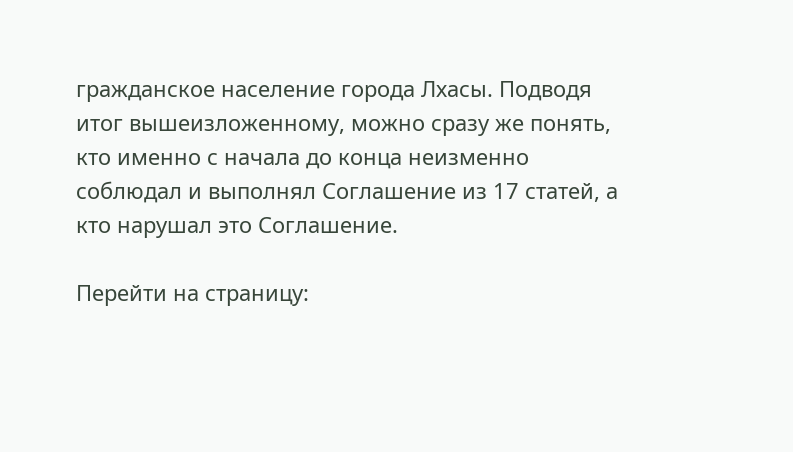гражданское население города Лхасы. Подводя итог вышеизложенному, можно сразу же понять, кто именно с начала до конца неизменно соблюдал и выполнял Соглашение из 17 статей, а кто нарушал это Соглашение.

Перейти на страницу: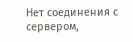Нет соединения с сервером,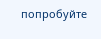попробуйте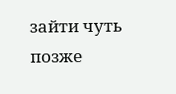зайти чуть позже